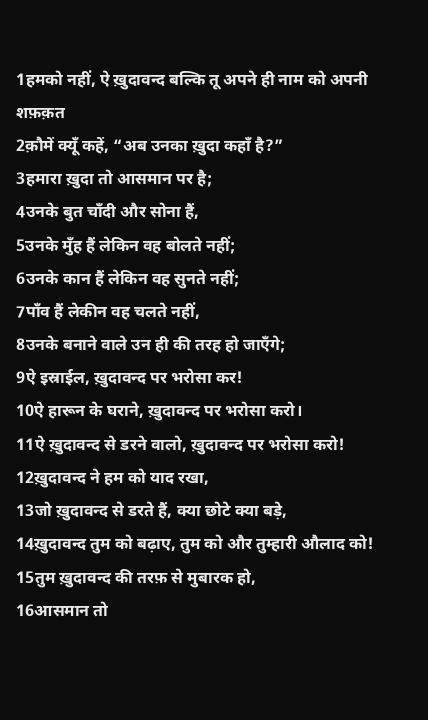1हमको नहीं, ऐ ख़ुदावन्द बल्कि तू अपने ही नाम को अपनी शफ़क़त
2क़ौमें क्यूँ कहें, “अब उनका ख़ुदा कहाँ है?”
3हमारा ख़ुदा तो आसमान पर है;
4उनके बुत चाँदी और सोना हैं,
5उनके मुँह हैं लेकिन वह बोलते नहीं;
6उनके कान हैं लेकिन वह सुनते नहीं;
7पाँव हैं लेकीन वह चलते नहीं,
8उनके बनाने वाले उन ही की तरह हो जाएँगे;
9ऐ इस्राईल, ख़ुदावन्द पर भरोसा कर!
10ऐ हारून के घराने, ख़ुदावन्द पर भरोसा करो।
11ऐ ख़ुदावन्द से डरने वालो, ख़ुदावन्द पर भरोसा करो!
12ख़ुदावन्द ने हम को याद रखा,
13जो ख़ुदावन्द से डरते हैं, क्या छोटे क्या बड़े,
14ख़ुदावन्द तुम को बढ़ाए, तुम को और तुम्हारी औलाद को!
15तुम ख़ुदावन्द की तरफ़ से मुबारक हो,
16आसमान तो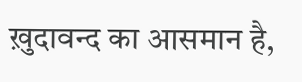ख़ुदावन्द का आसमान है,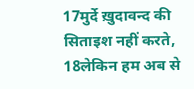17मुर्दे ख़ुदावन्द की सिताइश नहीं करते,
18लेकिन हम अब से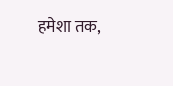हमेशा तक,